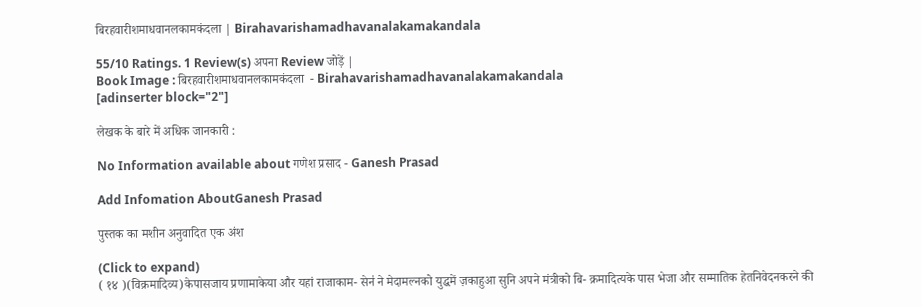बिरहवारीशमाधवानलकामकंदला | Birahavarishamadhavanalakamakandala

55/10 Ratings. 1 Review(s) अपना Review जोड़ें |
Book Image : बिरहवारीशमाधवानलकामकंदला  - Birahavarishamadhavanalakamakandala
[adinserter block="2"]

लेखक के बारे में अधिक जानकारी :

No Information available about गणेश प्रसाद - Ganesh Prasad

Add Infomation AboutGanesh Prasad

पुस्तक का मशीन अनुवादित एक अंश

(Click to expand)
( १४ )(विक्रमादिव्य)केपासजाय प्रणामाकेया और यहां राजाकाम- सेन॑ ने मेदामल्नको युद्धमें ज़काहुआ सुनि अपने मंत्रीको बि- क्रमादित्यके पास भेजा और सम्मातिक हेतनिवेदनकरने की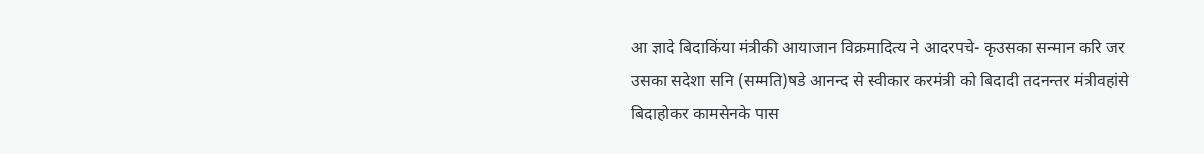आ ज्ञादे बिदाकिंया मंत्रीकी आयाजान विक्रमादित्य ने आदरपचे- कृउसका सन्मान करि जर उसका सदेशा सनि (सम्मति)षडे आनन्द से स्वीकार करमंत्री को बिदादी तदनन्तर मंत्रीवहांसे बिदाहोकर कामसेनके पास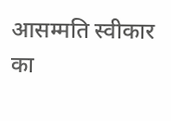आसम्मति स्वीकार का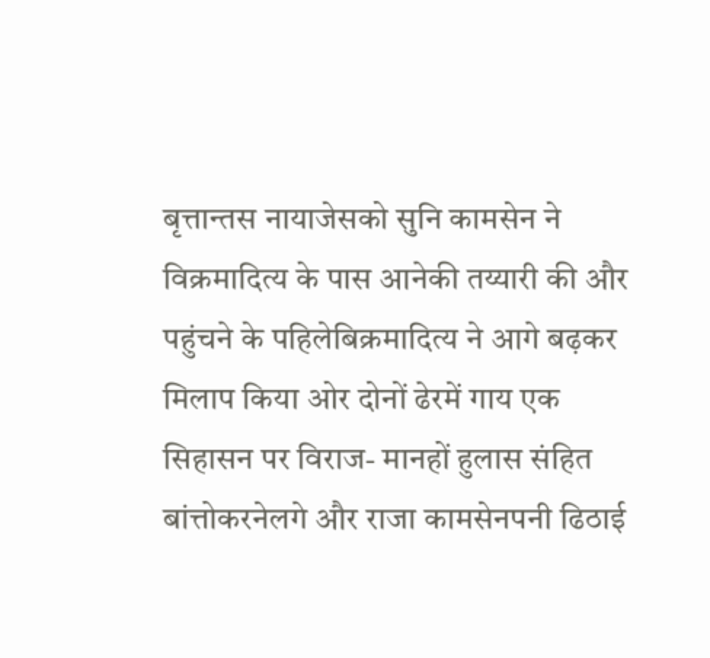बृत्तान्तस नायाजेसको सुनि कामसेन ने विक्रमादित्य के पास आनेकी तय्यारी की और पहुंचने के पहिलेबिक्रमादित्य ने आगे बढ़कर मिलाप किया ओर दोनों ढेरमें गाय एक सिहासन पर विराज- मानहों हुलास संहित बांत्तोकरनेलगे और राजा कामसेनपनी ढिठाई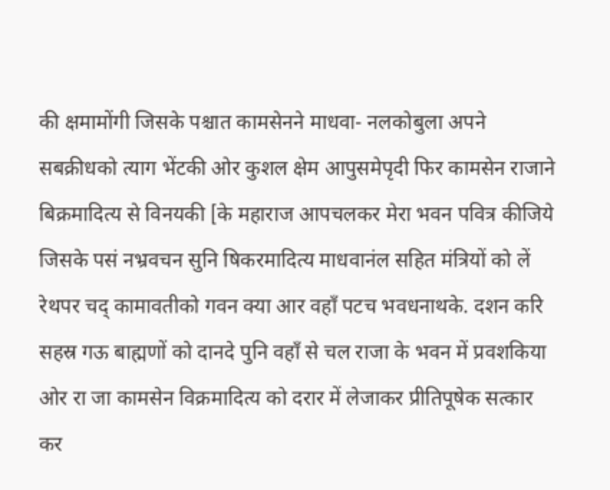की क्षमामोंगी जिसके पश्चात कामसेनने माधवा- नलकोबुला अपने सबक्रीधको त्याग भेंटकी ओर कुशल क्षेम आपुसमेपृदी फिर कामसेन राजाने बिक्रमादित्य से विनयकी [के महाराज आपचलकर मेरा भवन पवित्र कीजिये जिसके पसं नभ्रवचन सुनि षिकरमादित्य माधवानंल सहित मंत्रियों को लें रेथपर चद्‌ कामावतीको गवन क्या आर वहाँ पटच भवधनाथके. दशन करि सहस्र गऊ बाह्मणों को दानदे पुनि वहाँ से चल राजा के भवन में प्रवशकिया ओर रा जा कामसेन विक्रमादित्य को दरार में लेजाकर प्रीतिपूषेक सत्कार कर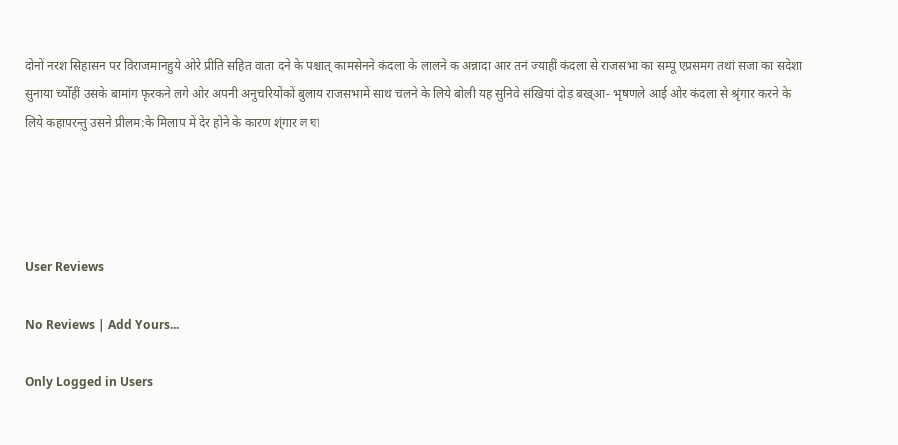दोनों नरश सिहासन पर विराजमानहुये ओरे प्रीति सहित वाता दने के पश्चात्‌ कामसेनने कंदला के लालने क अन्नादा आर तनं ज्याहीं कंदला से राजसभा का सम्पू एप्रसमग तथां सजा का सदेशा सुनाया च्योँहीं उसके बामांग फृरकने लगे ओर अपनी अनुचरियोंकों बुलाय राजसभामें साथ चलने के लिये बोली यह सुनिवे संखियां दोड़ बख्आ- भृषणले आई ओर कंदला से श्रृंगार करने के लिये कहापरन्तु उसने प्रीलम:के मिलाप में देर होने के कारण श्ंगार ল ঘা




User Reviews

No Reviews | Add Yours...

Only Logged in Users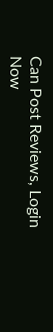Can Post Reviews, Login Now